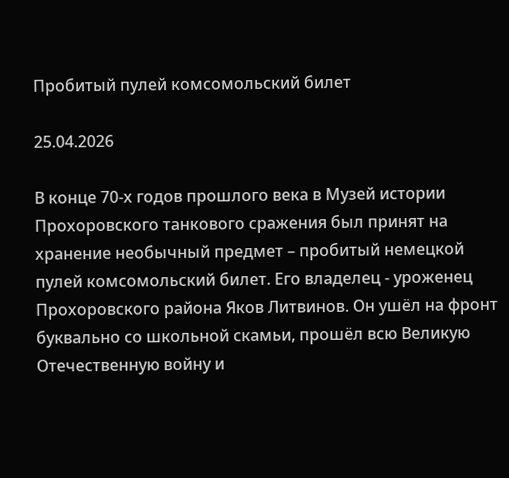Пробитый пулей комсомольский билет

25.04.2026

В конце 70-х годов прошлого века в Музей истории Прохоровского танкового сражения был принят на хранение необычный предмет – пробитый немецкой пулей комсомольский билет. Его владелец - уроженец Прохоровского района Яков Литвинов. Он ушёл на фронт буквально со школьной скамьи, прошёл всю Великую Отечественную войну и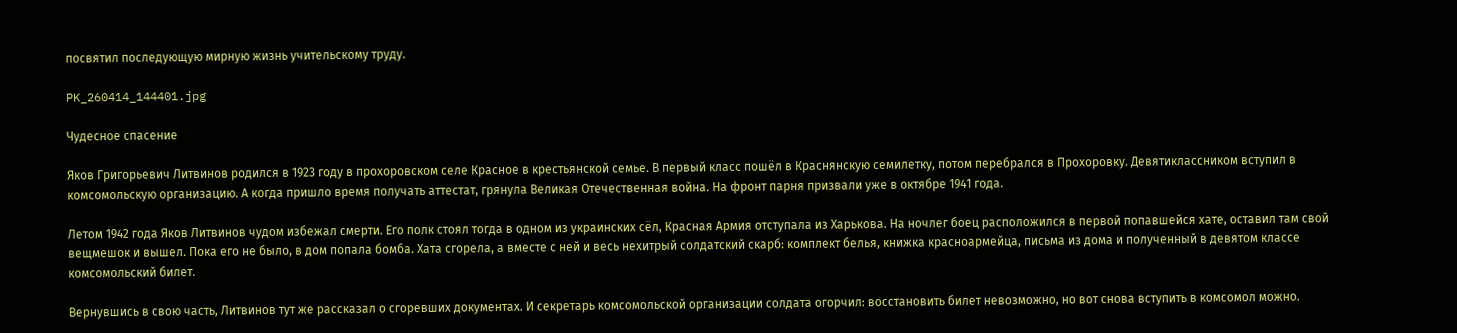посвятил последующую мирную жизнь учительскому труду.

PK_260414_144401.jpg

Чудесное спасение

Яков Григорьевич Литвинов родился в 1923 году в прохоровском селе Красное в крестьянской семье. В первый класс пошёл в Краснянскую семилетку, потом перебрался в Прохоровку. Девятиклассником вступил в комсомольскую организацию. А когда пришло время получать аттестат, грянула Великая Отечественная война. На фронт парня призвали уже в октябре 1941 года.

Летом 1942 года Яков Литвинов чудом избежал смерти. Его полк стоял тогда в одном из украинских сёл, Красная Армия отступала из Харькова. На ночлег боец расположился в первой попавшейся хате, оставил там свой вещмешок и вышел. Пока его не было, в дом попала бомба. Хата сгорела, а вместе с ней и весь нехитрый солдатский скарб: комплект белья, книжка красноармейца, письма из дома и полученный в девятом классе комсомольский билет.

Вернувшись в свою часть, Литвинов тут же рассказал о сгоревших документах. И секретарь комсомольской организации солдата огорчил: восстановить билет невозможно, но вот снова вступить в комсомол можно.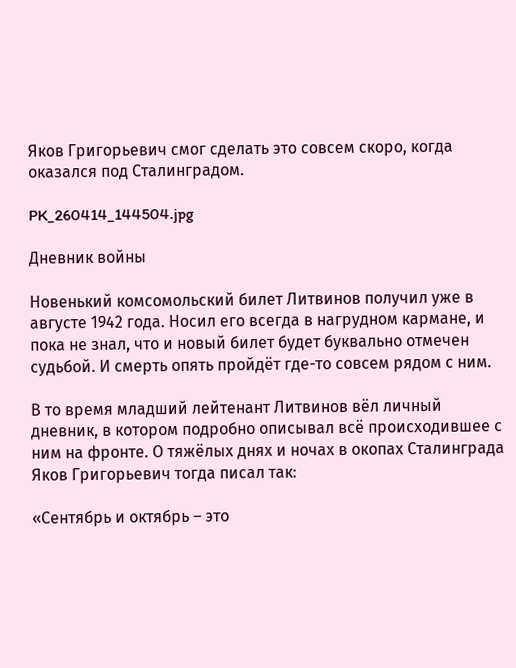Яков Григорьевич смог сделать это совсем скоро, когда оказался под Сталинградом.

PK_260414_144504.jpg

Дневник войны

Новенький комсомольский билет Литвинов получил уже в августе 1942 года. Носил его всегда в нагрудном кармане, и пока не знал, что и новый билет будет буквально отмечен судьбой. И смерть опять пройдёт где-то совсем рядом с ним.

В то время младший лейтенант Литвинов вёл личный дневник, в котором подробно описывал всё происходившее с ним на фронте. О тяжёлых днях и ночах в окопах Сталинграда Яков Григорьевич тогда писал так:

«Сентябрь и октябрь – это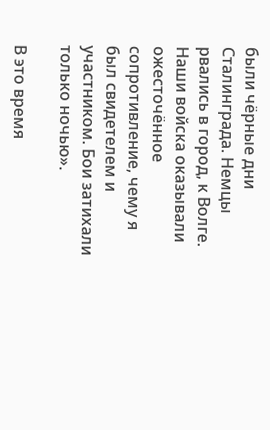были чёрные дни Сталинграда. Немцы рвались в город, к Волге. Наши войска оказывали ожесточённое сопротивление, чему я был свидетелем и участником. Бои затихали только ночью».

В это время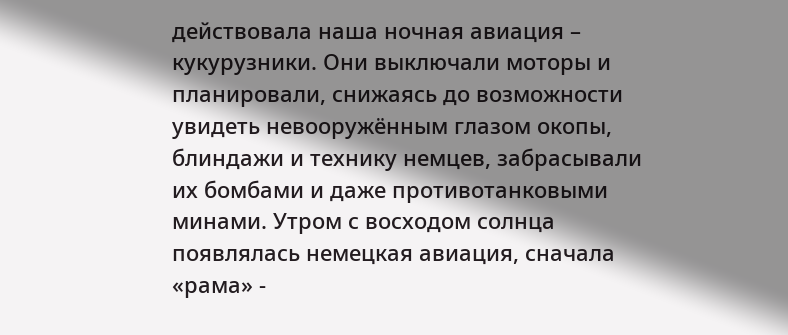действовала наша ночная авиация – кукурузники. Они выключали моторы и планировали, снижаясь до возможности увидеть невооружённым глазом окопы, блиндажи и технику немцев, забрасывали их бомбами и даже противотанковыми минами. Утром с восходом солнца появлялась немецкая авиация, сначала «рама» -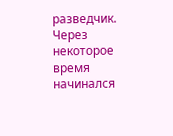разведчик. Через некоторое время начинался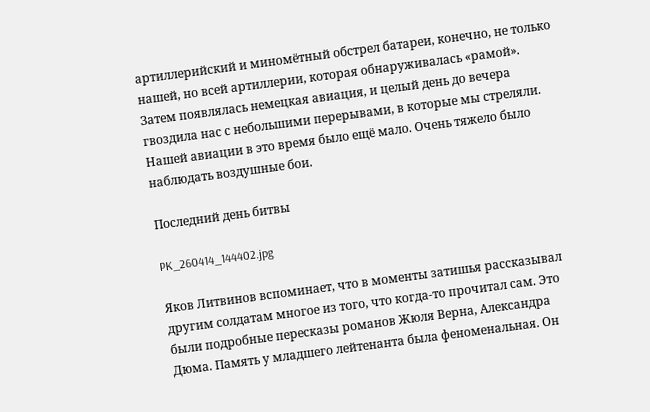артиллерийский и миномётный обстрел батареи, конечно, не только нашей, но всей артиллерии, которая обнаруживалась «рамой». Затем появлялась немецкая авиация, и целый день до вечера гвоздила нас с небольшими перерывами, в которые мы стреляли. Нашей авиации в это время было ещё мало. Очень тяжело было наблюдать воздушные бои.

Последний день битвы

PK_260414_144402.jpg

Яков Литвинов вспоминает, что в моменты затишья рассказывал другим солдатам многое из того, что когда-то прочитал сам. Это были подробные пересказы романов Жюля Верна, Александра Дюма. Память у младшего лейтенанта была феноменальная. Он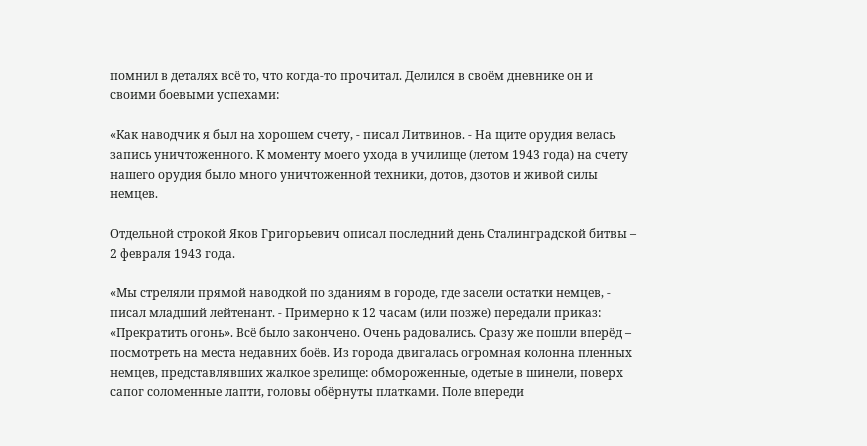помнил в деталях всё то, что когда-то прочитал. Делился в своём дневнике он и своими боевыми успехами:

«Как наводчик я был на хорошем счету, - писал Литвинов. - На щите орудия велась запись уничтоженного. К моменту моего ухода в училище (летом 1943 года) на счету нашего орудия было много уничтоженной техники, дотов, дзотов и живой силы немцев.

Отдельной строкой Яков Григорьевич описал последний день Сталинградской битвы – 2 февраля 1943 года.

«Мы стреляли прямой наводкой по зданиям в городе, где засели остатки немцев, - писал младший лейтенант. - Примерно к 12 часам (или позже) передали приказ: «Прекратить огонь». Всё было закончено. Очень радовались. Сразу же пошли вперёд – посмотреть на места недавних боёв. Из города двигалась огромная колонна пленных немцев, представлявших жалкое зрелище: обмороженные, одетые в шинели, поверх сапог соломенные лапти, головы обёрнуты платками. Поле впереди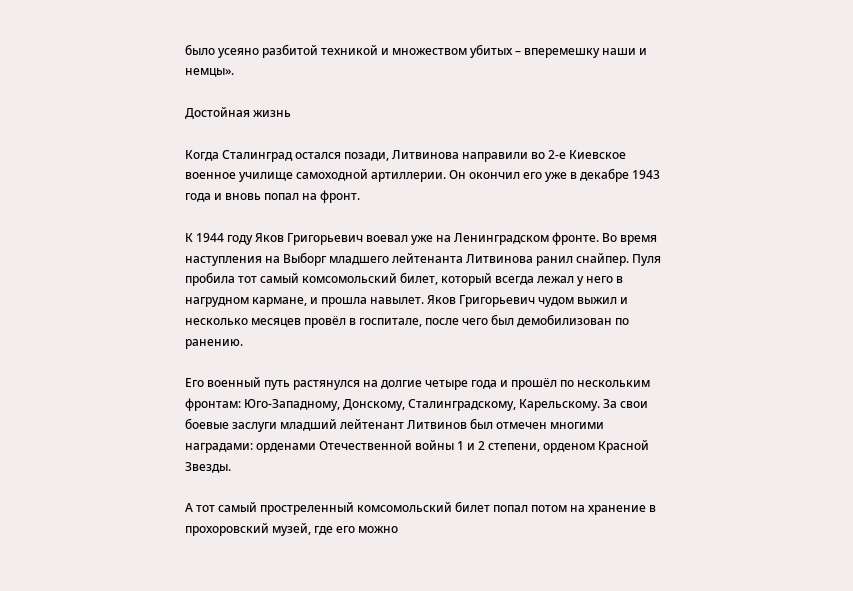было усеяно разбитой техникой и множеством убитых – вперемешку наши и немцы».

Достойная жизнь

Когда Сталинград остался позади, Литвинова направили во 2-е Киевское военное училище самоходной артиллерии. Он окончил его уже в декабре 1943 года и вновь попал на фронт.

К 1944 году Яков Григорьевич воевал уже на Ленинградском фронте. Во время наступления на Выборг младшего лейтенанта Литвинова ранил снайпер. Пуля пробила тот самый комсомольский билет, который всегда лежал у него в нагрудном кармане, и прошла навылет. Яков Григорьевич чудом выжил и несколько месяцев провёл в госпитале, после чего был демобилизован по ранению.

Его военный путь растянулся на долгие четыре года и прошёл по нескольким фронтам: Юго-Западному, Донскому, Сталинградскому, Карельскому. За свои боевые заслуги младший лейтенант Литвинов был отмечен многими наградами: орденами Отечественной войны 1 и 2 степени, орденом Красной Звезды.

А тот самый простреленный комсомольский билет попал потом на хранение в прохоровский музей, где его можно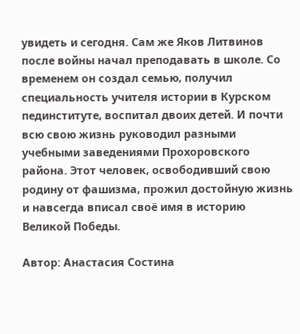увидеть и сегодня. Сам же Яков Литвинов после войны начал преподавать в школе. Со временем он создал семью, получил специальность учителя истории в Курском пединституте, воспитал двоих детей. И почти всю свою жизнь руководил разными учебными заведениями Прохоровского района. Этот человек, освободивший свою родину от фашизма, прожил достойную жизнь и навсегда вписал своё имя в историю Великой Победы.

Автор: Анастасия Состина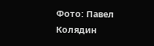Фото: Павел Колядин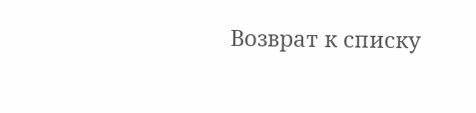Возврат к списку